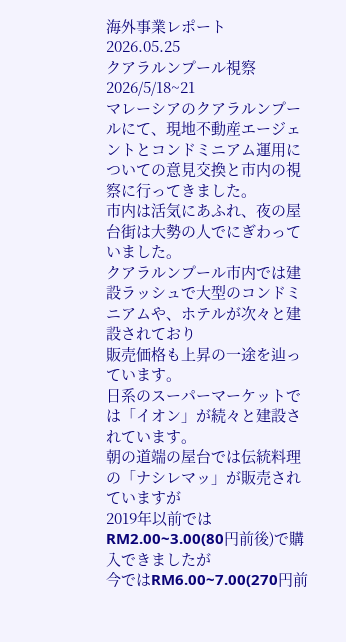海外事業レポート
2026.05.25
クアラルンプール視察
2026/5/18~21
マレーシアのクアラルンプールにて、現地不動産エージェントとコンドミニアム運用についての意見交換と市内の視察に行ってきました。
市内は活気にあふれ、夜の屋台街は大勢の人でにぎわっていました。
クアラルンプール市内では建設ラッシュで大型のコンドミニアムや、ホテルが次々と建設されており
販売価格も上昇の一途を辿っています。
日系のスーパーマーケットでは「イオン」が続々と建設されています。
朝の道端の屋台では伝統料理の「ナシレマッ」が販売されていますが
2019年以前ではRM2.00~3.00(80円前後)で購入できましたが
今ではRM6.00~7.00(270円前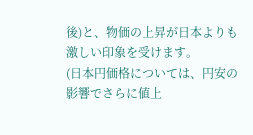後)と、物価の上昇が日本よりも激しい印象を受けます。
(日本円価格については、円安の影響でさらに値上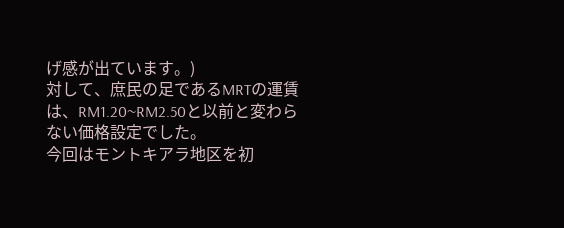げ感が出ています。)
対して、庶民の足であるMRTの運賃は、RM1.20~RM2.50と以前と変わらない価格設定でした。
今回はモントキアラ地区を初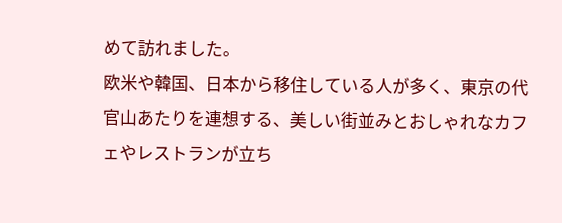めて訪れました。
欧米や韓国、日本から移住している人が多く、東京の代官山あたりを連想する、美しい街並みとおしゃれなカフェやレストランが立ち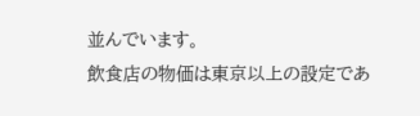並んでいます。
飲食店の物価は東京以上の設定であ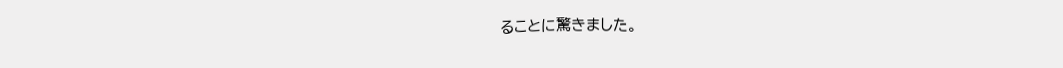ることに驚きました。